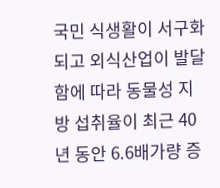국민 식생활이 서구화되고 외식산업이 발달함에 따라 동물성 지방 섭취율이 최근 40년 동안 6.6배가량 증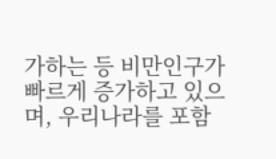가하는 등 비만인구가 빠르게 증가하고 있으며, 우리나라를 포함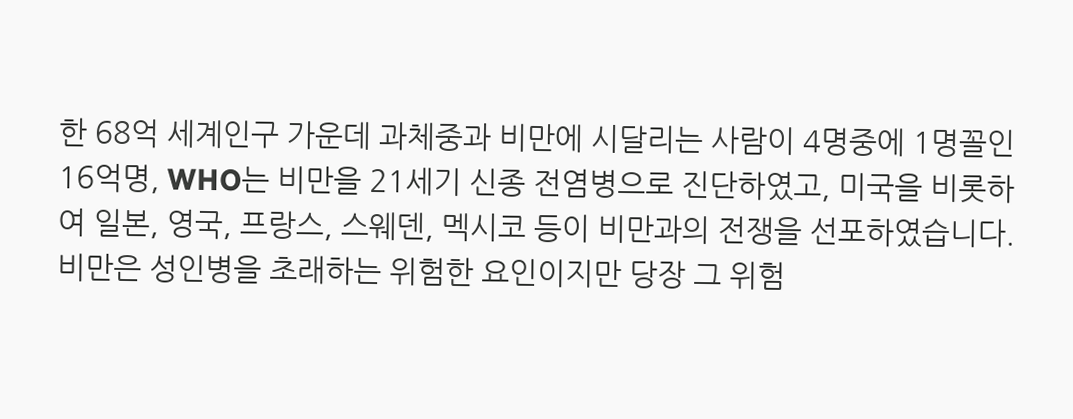한 68억 세계인구 가운데 과체중과 비만에 시달리는 사람이 4명중에 1명꼴인 16억명, WHO는 비만을 21세기 신종 전염병으로 진단하였고, 미국을 비롯하여 일본, 영국, 프랑스, 스웨덴, 멕시코 등이 비만과의 전쟁을 선포하였습니다. 비만은 성인병을 초래하는 위험한 요인이지만 당장 그 위험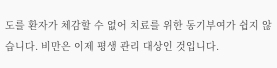도를 환자가 체감할 수 없어 치료를 위한 동기부여가 쉽지 않습니다. 비만은 이제 평생 관리 대상인 것입니다.